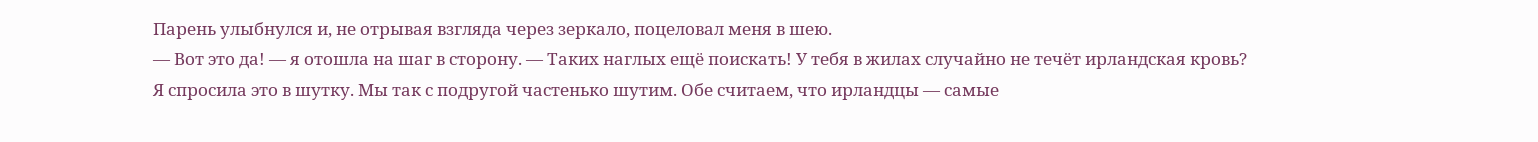Парень улыбнулся и, не отрывая взгляда через зеркало, поцеловал меня в шею.
— Вот это да! — я отошла на шаг в сторону. — Таких наглых ещё поискать! У тебя в жилах случайно не течёт ирландская кровь?
Я спросила это в шутку. Мы так с подругой частенько шутим. Обе считаем, что ирландцы — самые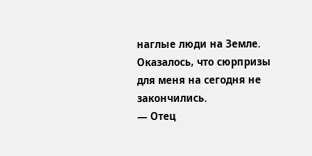наглые люди на Земле. Оказалось, что сюрпризы для меня на сегодня не закончились.
— Отец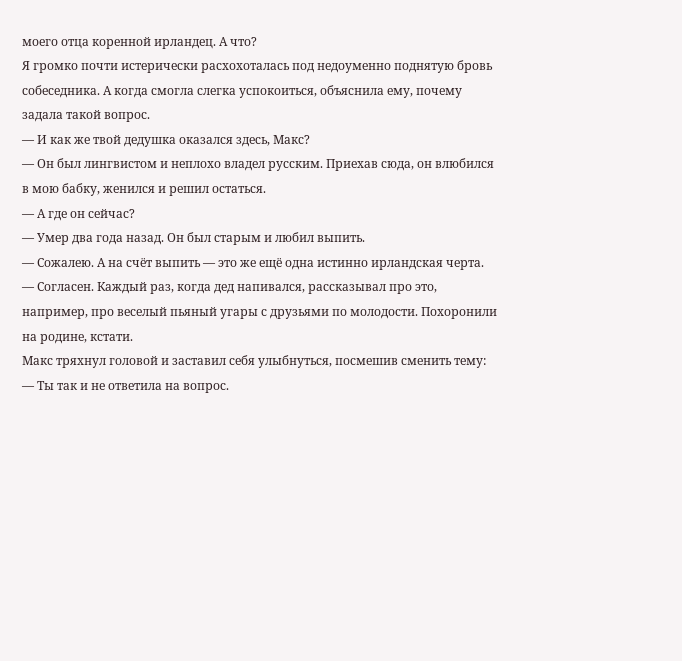моего отца коренной ирландец. А что?
Я громко почти истерически расхохоталась под недоуменно поднятую бровь собеседника. А когда смогла слегка успокоиться, объяснила ему, почему задала такой вопрос.
— И как же твой дедушка оказался здесь, Макс?
— Он был лингвистом и неплохо владел русским. Приехав сюда, он влюбился в мою бабку, женился и решил остаться.
— А где он сейчас?
— Умер два года назад. Он был старым и любил выпить.
— Сожалею. А на счёт выпить — это же ещё одна истинно ирландская черта.
— Согласен. Каждый раз, когда дед напивался, рассказывал про это, например, про веселый пьяный угары с друзьями по молодости. Похоронили на родине, кстати.
Макс тряхнул головой и заставил себя улыбнуться, посмешив сменить тему:
— Ты так и не ответила на вопрос.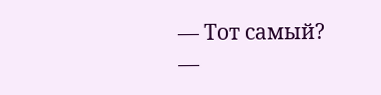— Тот самый? —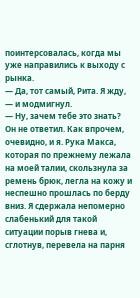поинтерсовалась, когда мы уже направились к выходу с рынка.
— Да, тот самый, Рита. Я жду, — и модмигнул.
— Ну, зачем тебе это знать?
Он не ответил. Как впрочем, очевидно, и я. Рука Макса, которая по прежнему лежала на моей талии, скользнула за ремень брюк, легла на кожу и неспешно прошлась по берду вниз. Я сдержала непомерно слабенький для такой ситуации порыв гнева и, сглотнув, перевела на парня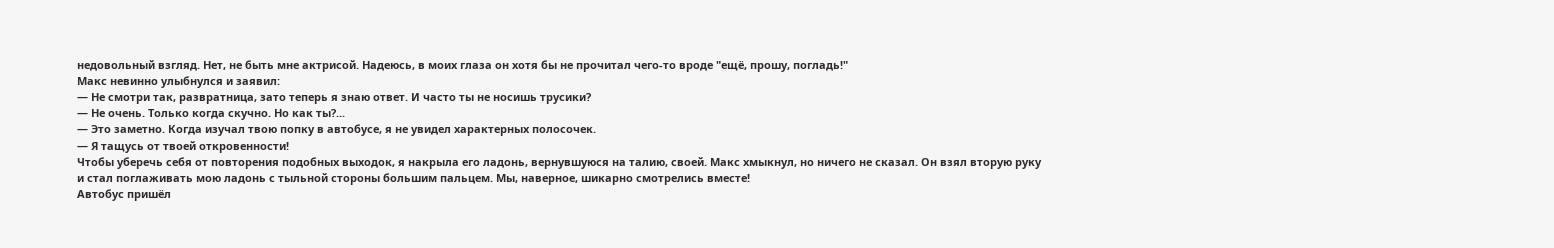недовольный взгляд. Нет, не быть мне актрисой. Надеюсь, в моих глаза он хотя бы не прочитал чего-то вроде "ещё, прошу, погладь!"
Макс невинно улыбнулся и заявил:
— Не смотри так, развратница, зато теперь я знаю ответ. И часто ты не носишь трусики?
— Не очень. Только когда скучно. Но как ты?...
— Это заметно. Когда изучал твою попку в автобусе, я не увидел характерных полосочек.
— Я тащусь от твоей откровенности!
Чтобы уберечь себя от повторения подобных выходок, я накрыла его ладонь, вернувшуюся на талию, своей. Макс хмыкнул, но ничего не сказал. Он взял вторую руку и стал поглаживать мою ладонь с тыльной стороны большим пальцем. Мы, наверное, шикарно смотрелись вместе!
Автобус пришёл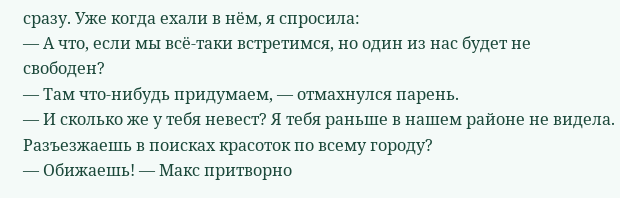сразу. Уже когда ехали в нём, я спросила:
— А что, если мы всё-таки встретимся, но один из нас будет не свободен?
— Там что-нибудь придумаем, — отмахнулся парень.
— И сколько же у тебя невест? Я тебя раньше в нашем районе не видела. Разъезжаешь в поисках красоток по всему городу?
— Обижаешь! — Макс притворно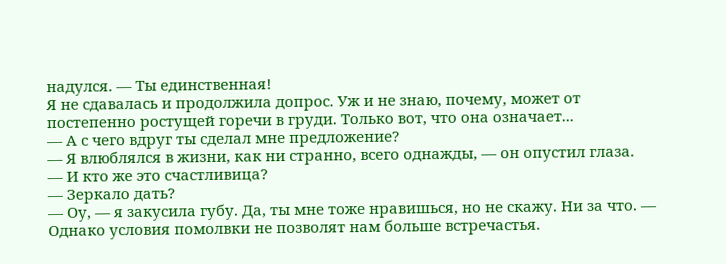надулся. — Ты единственная!
Я не сдавалась и продолжила допрос. Уж и не знаю, почему, может от постепенно ростущей горечи в груди. Только вот, что она означает...
— А с чего вдруг ты сделал мне предложение?
— Я влюблялся в жизни, как ни странно, всего однажды, — он опустил глаза.
— И кто же это счастливица?
— Зеркало дать?
— Оу, — я закусила губу. Да, ты мне тоже нравишься, но не скажу. Ни за что. — Однако условия помолвки не позволят нам больше встречастья.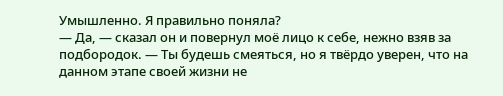Умышленно. Я правильно поняла?
— Да, — сказал он и повернул моё лицо к себе, нежно взяв за подбородок. — Ты будешь смеяться, но я твёрдо уверен, что на данном этапе своей жизни не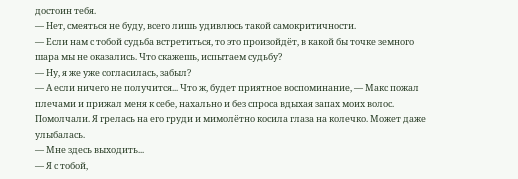достоин тебя.
— Нет, смеяться не буду, всего лишь удивлюсь такой самокритичности.
— Если нам с тобой судьба встретиться, то это произойдёт, в какой бы точке земного шара мы не оказались. Что скажешь, испытаем судьбу?
— Ну, я же уже согласилась, забыл?
— А если ничего не получится... Что ж, будет приятное воспоминание, — Макс пожал плечами и прижал меня к себе, нахально и без спроса вдыхая запах моих волос. Помолчали. Я грелась на его груди и мимолётно косила глаза на колечко. Может даже улыбалась.
— Мне здесь выходить...
— Я с тобой,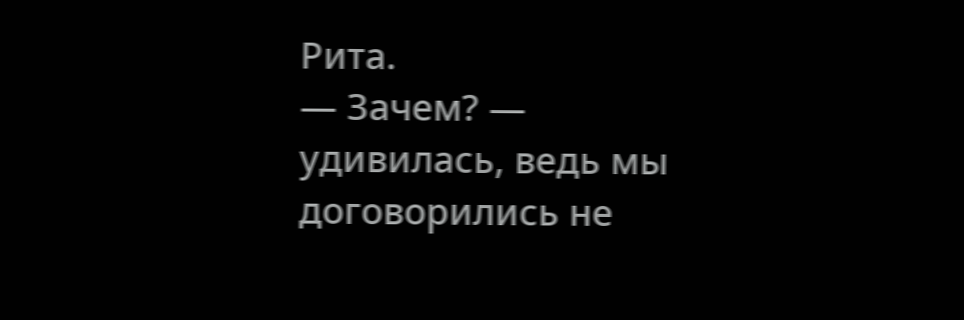Рита.
— Зачем? — удивилась, ведь мы договорились не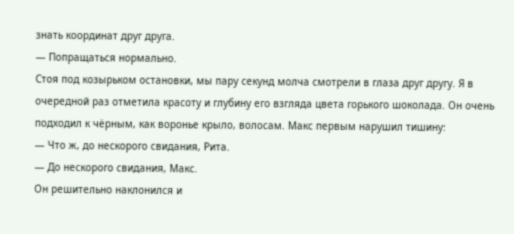знать координат друг друга.
— Попращаться нормально.
Стоя под козырьком остановки, мы пару секунд молча смотрели в глаза друг другу. Я в очередной раз отметила красоту и глубину его взгляда цвета горького шоколада. Он очень подходил к чёрным, как воронье крыло, волосам. Макс первым нарушил тишину:
— Что ж, до нескорого свидания, Рита.
— До нескорого свидания, Макс.
Он решительно наклонился и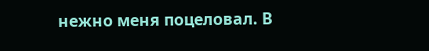нежно меня поцеловал. В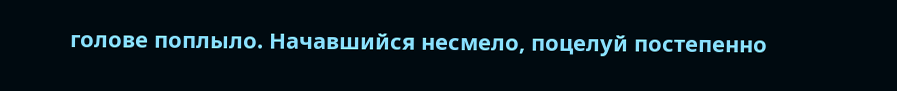голове поплыло. Начавшийся несмело, поцелуй постепенно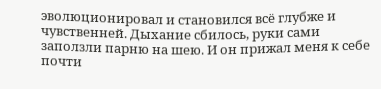эволюционировал и становился всё глубже и чувственней. Дыхание сбилось, руки сами заползли парню на шею. И он прижал меня к себе почти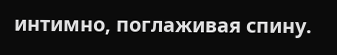интимно, поглаживая спину.